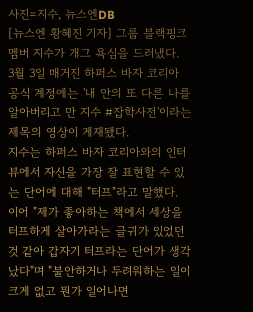사진=지수, 뉴스엔DB
[뉴스엔 황혜진 기자] 그룹 블랙핑크 멤버 지수가 개그 욕심을 드러냈다.
3월 3일 매거진 하퍼스 바자 코리아 공식 계정에는 '내 안의 또 다른 나를 알아버리고 만 지수 #잡학사전'이라는 제목의 영상이 게재됐다.
지수는 하퍼스 바자 코리아와의 인터뷰에서 자신을 가장 잘 표현할 수 있는 단어에 대해 "터프"라고 말했다.
이어 "제가 좋아하는 책에서 세상을 터프하게 살아가라는 글귀가 있었던 것 같아 갑자기 터프라는 단어가 생각났다"며 "불안하거나 두려워하는 일이 크게 없고 뭔가 일어나면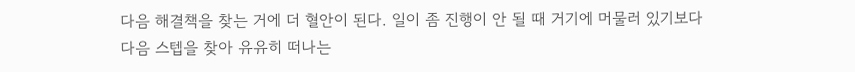다음 해결책을 찾는 거에 더 혈안이 된다. 일이 좀 진행이 안 될 때 거기에 머물러 있기보다 다음 스텝을 찾아 유유히 떠나는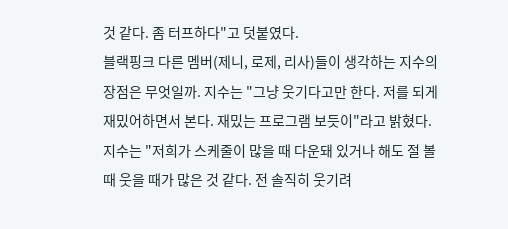것 같다. 좀 터프하다"고 덧붙였다.
블랙핑크 다른 멤버(제니, 로제, 리사)들이 생각하는 지수의 장점은 무엇일까. 지수는 "그냥 웃기다고만 한다. 저를 되게 재밌어하면서 본다. 재밌는 프로그램 보듯이"라고 밝혔다.
지수는 "저희가 스케줄이 많을 때 다운돼 있거나 해도 절 볼 때 웃을 때가 많은 것 같다. 전 솔직히 웃기려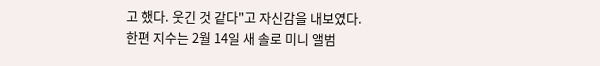고 했다. 웃긴 것 같다"고 자신감을 내보였다.
한편 지수는 2월 14일 새 솔로 미니 앨범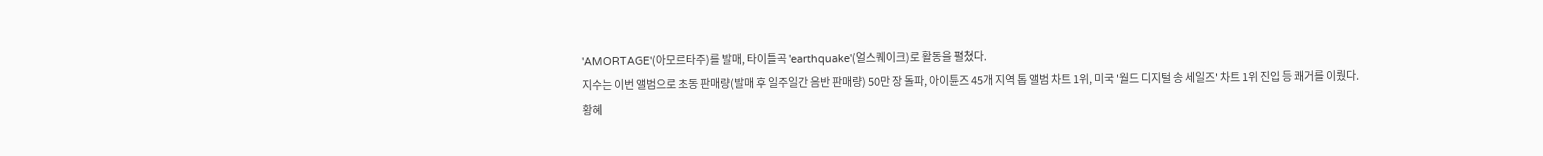'AMORTAGE'(아모르타주)를 발매, 타이틀곡 'earthquake'(얼스퀘이크)로 활동을 펼쳤다.
지수는 이번 앨범으로 초동 판매량(발매 후 일주일간 음반 판매량) 50만 장 돌파, 아이튠즈 45개 지역 톱 앨범 차트 1위, 미국 '월드 디지털 송 세일즈' 차트 1위 진입 등 쾌거를 이뤘다.
황혜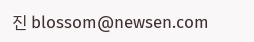진 blossom@newsen.com